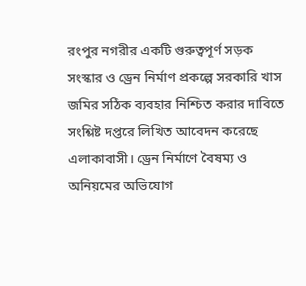রংপুর নগরীর একটি গুরুত্বপূর্ণ সড়ক সংস্কার ও ড্রেন নির্মাণ প্রকল্পে সরকারি খাস জমির সঠিক ব্যবহার নিশ্চিত করার দাবিতে সংশ্লিষ্ট দপ্তরে লিখিত আবেদন করেছে এলাকাবাসী। ড্রেন নির্মাণে বৈষম্য ও অনিয়মের অভিযোগ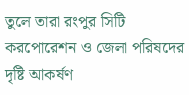তুলে তারা রংপুর সিটি করপোরেশন ও জেলা পরিষদের দৃষ্টি আকর্ষণ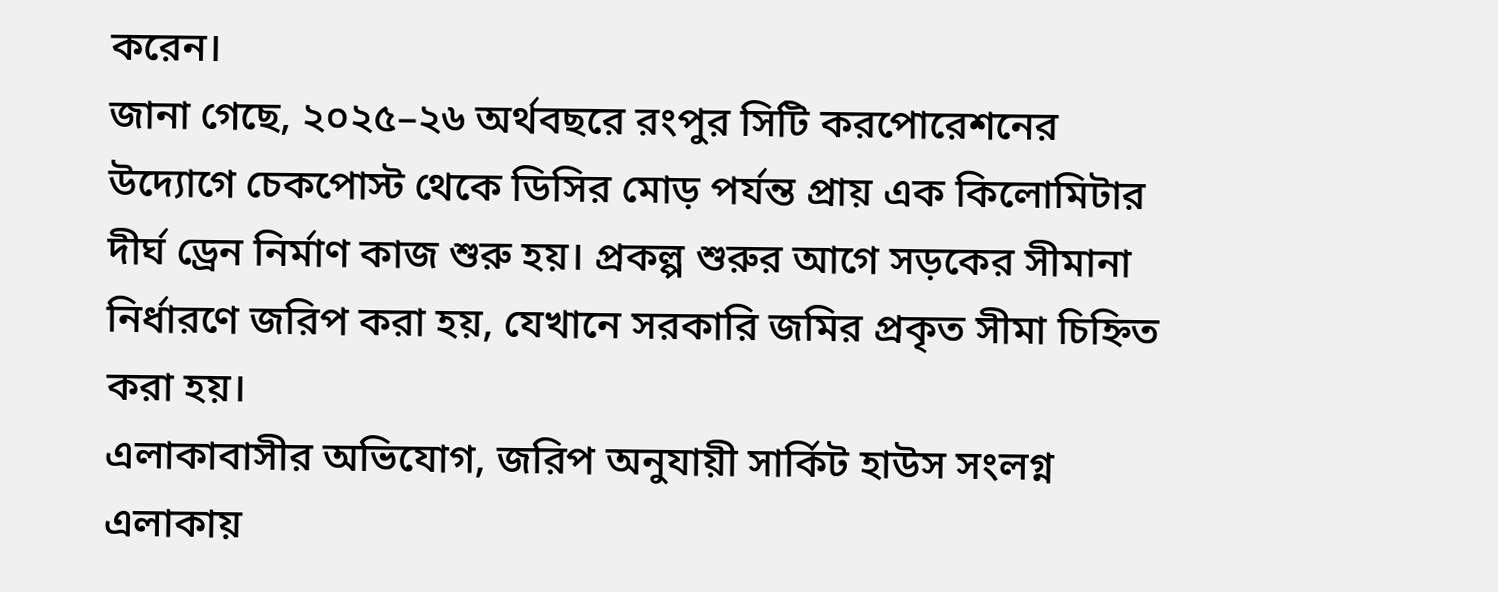করেন।
জানা গেছে, ২০২৫–২৬ অর্থবছরে রংপুর সিটি করপোরেশনের উদ্যোগে চেকপোস্ট থেকে ডিসির মোড় পর্যন্ত প্রায় এক কিলোমিটার দীর্ঘ ড্রেন নির্মাণ কাজ শুরু হয়। প্রকল্প শুরুর আগে সড়কের সীমানা নির্ধারণে জরিপ করা হয়, যেখানে সরকারি জমির প্রকৃত সীমা চিহ্নিত করা হয়।
এলাকাবাসীর অভিযোগ, জরিপ অনুযায়ী সার্কিট হাউস সংলগ্ন এলাকায়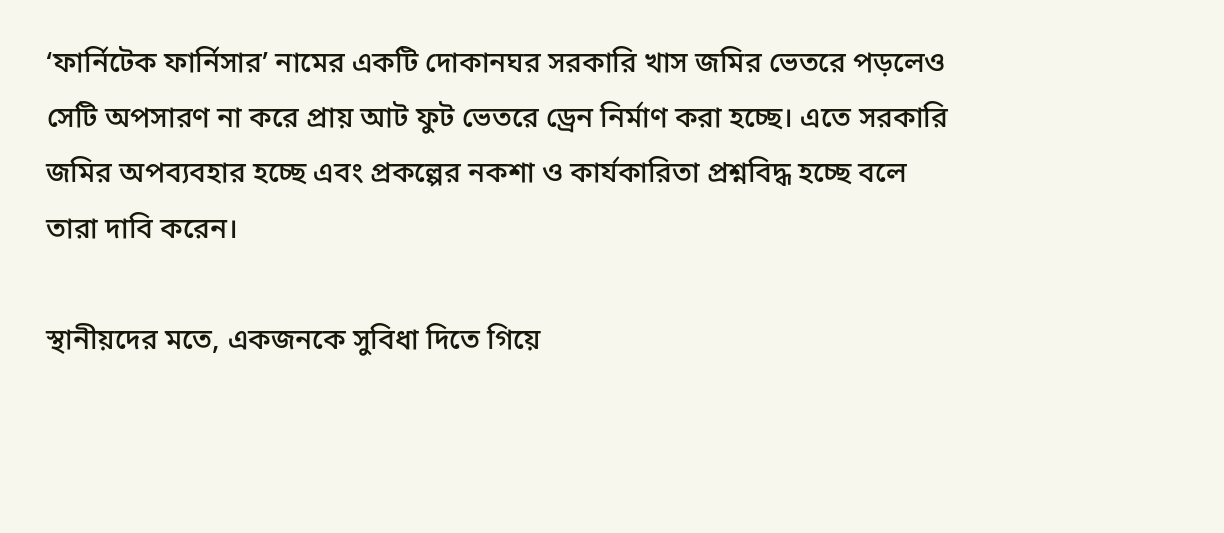‘ফার্নিটেক ফার্নিসার’ নামের একটি দোকানঘর সরকারি খাস জমির ভেতরে পড়লেও সেটি অপসারণ না করে প্রায় আট ফুট ভেতরে ড্রেন নির্মাণ করা হচ্ছে। এতে সরকারি জমির অপব্যবহার হচ্ছে এবং প্রকল্পের নকশা ও কার্যকারিতা প্রশ্নবিদ্ধ হচ্ছে বলে তারা দাবি করেন।

স্থানীয়দের মতে, একজনকে সুবিধা দিতে গিয়ে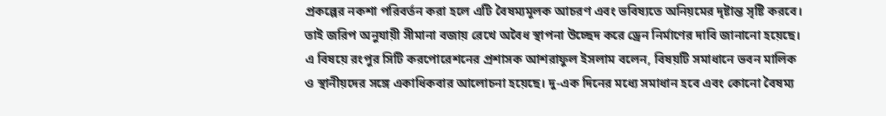প্রকল্পের নকশা পরিবর্তন করা হলে এটি বৈষম্যমূলক আচরণ এবং ভবিষ্যতে অনিয়মের দৃষ্টান্ত সৃষ্টি করবে। তাই জরিপ অনুযায়ী সীমানা বজায় রেখে অবৈধ স্থাপনা উচ্ছেদ করে ড্রেন নির্মাণের দাবি জানানো হয়েছে।
এ বিষয়ে রংপুর সিটি করপোরেশনের প্রশাসক আশরাফুল ইসলাম বলেন, বিষয়টি সমাধানে ভবন মালিক ও স্থানীয়দের সঙ্গে একাধিকবার আলোচনা হয়েছে। দু-এক দিনের মধ্যে সমাধান হবে এবং কোনো বৈষম্য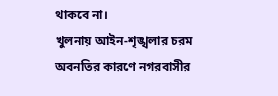থাকবে না।
খুলনায় আইন-শৃঙ্খলার চরম অবনতির কারণে নগরবাসীর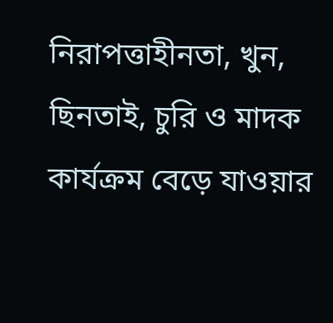নিরাপত্তাহীনতা, খুন, ছিনতাই, চুরি ও মাদক কার্যক্রম বেড়ে যাওয়ার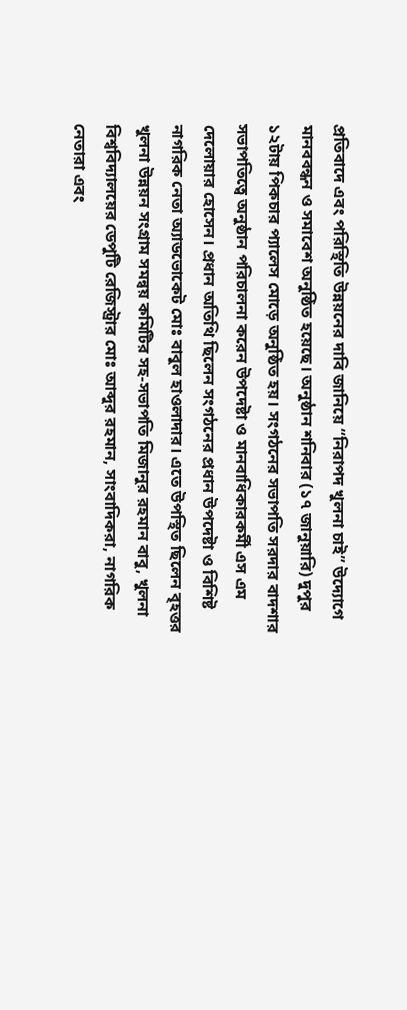প্রতিবাদে এবং পরিস্থিতি উন্নয়নের দাবি জানিয়ে “নিরাপদ খুলনা চাই” উদ্যোগে মানববন্ধন ও সমাবেশ অনুষ্ঠিত হয়েছে। অনুষ্ঠান শনিবার (১৭ জানুয়ারি) দুপুর ১২টায় পিকচার প্যালেস মোড়ে অনুষ্ঠিত হয়। সংগঠনের সভাপতি সরদার বাদশার সভাপতিত্বে অনুষ্ঠান পরিচালনা করেন উপদেষ্টা ও মানবাধিকারকর্মী এস এম দেলোয়ার হোসেন। প্রধান অতিথি ছিলেন সংগঠনের প্রধান উপদেষ্টা ও বিশিষ্ট নাগরিক নেতা অ্যাডভোকেট মোঃ বাবুল হাওলাদার। এতে উপস্থিত ছিলেন বৃহত্তর খুলনা উন্নয়ন সংগ্রাম সমন্বয় কমিটির সহ-সভাপতি মিজানুর রহমান বাবু, খুলনা বিশ্ববিদ্যালয়ের ডেপুটি রেজিস্ট্রার মোঃ আব্দুর রহমান, সাংবাদিকরা, নাগরিক নেতারা এবং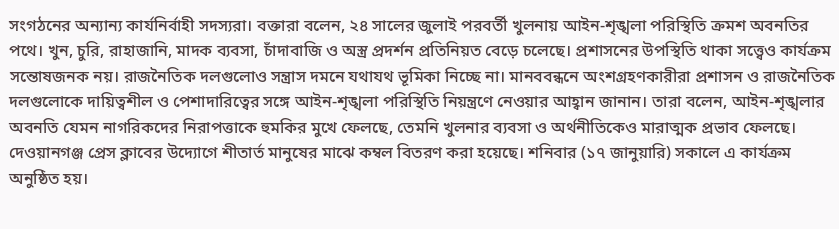সংগঠনের অন্যান্য কার্যনির্বাহী সদস্যরা। বক্তারা বলেন, ২৪ সালের জুলাই পরবর্তী খুলনায় আইন-শৃঙ্খলা পরিস্থিতি ক্রমশ অবনতির পথে। খুন, চুরি, রাহাজানি, মাদক ব্যবসা, চাঁদাবাজি ও অস্ত্র প্রদর্শন প্রতিনিয়ত বেড়ে চলেছে। প্রশাসনের উপস্থিতি থাকা সত্ত্বেও কার্যক্রম সন্তোষজনক নয়। রাজনৈতিক দলগুলোও সন্ত্রাস দমনে যথাযথ ভূমিকা নিচ্ছে না। মানববন্ধনে অংশগ্রহণকারীরা প্রশাসন ও রাজনৈতিক দলগুলোকে দায়িত্বশীল ও পেশাদারিত্বের সঙ্গে আইন-শৃঙ্খলা পরিস্থিতি নিয়ন্ত্রণে নেওয়ার আহ্বান জানান। তারা বলেন, আইন-শৃঙ্খলার অবনতি যেমন নাগরিকদের নিরাপত্তাকে হুমকির মুখে ফেলছে, তেমনি খুলনার ব্যবসা ও অর্থনীতিকেও মারাত্মক প্রভাব ফেলছে।
দেওয়ানগঞ্জ প্রেস ক্লাবের উদ্যোগে শীতার্ত মানুষের মাঝে কম্বল বিতরণ করা হয়েছে। শনিবার (১৭ জানুয়ারি) সকালে এ কার্যক্রম অনুষ্ঠিত হয়।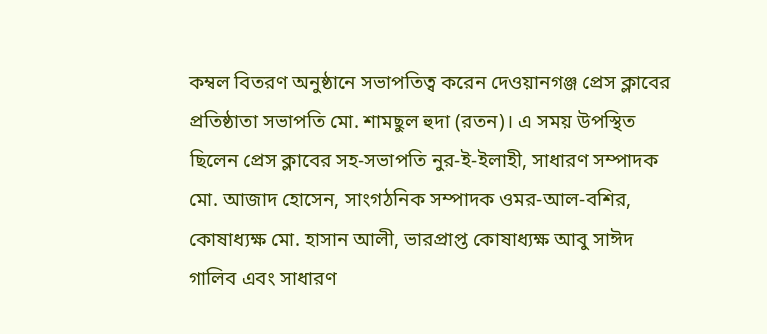কম্বল বিতরণ অনুষ্ঠানে সভাপতিত্ব করেন দেওয়ানগঞ্জ প্রেস ক্লাবের প্রতিষ্ঠাতা সভাপতি মো. শামছুল হুদা (রতন)। এ সময় উপস্থিত ছিলেন প্রেস ক্লাবের সহ-সভাপতি নুর-ই-ইলাহী, সাধারণ সম্পাদক মো. আজাদ হোসেন, সাংগঠনিক সম্পাদক ওমর-আল-বশির, কোষাধ্যক্ষ মো. হাসান আলী, ভারপ্রাপ্ত কোষাধ্যক্ষ আবু সাঈদ গালিব এবং সাধারণ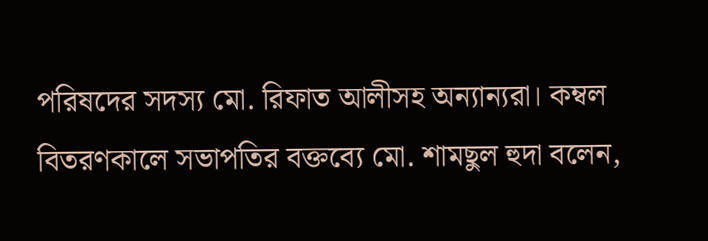পরিষদের সদস্য মো. রিফাত আলীসহ অন্যান্যরা। কম্বল বিতরণকালে সভাপতির বক্তব্যে মো. শামছুল হুদা বলেন,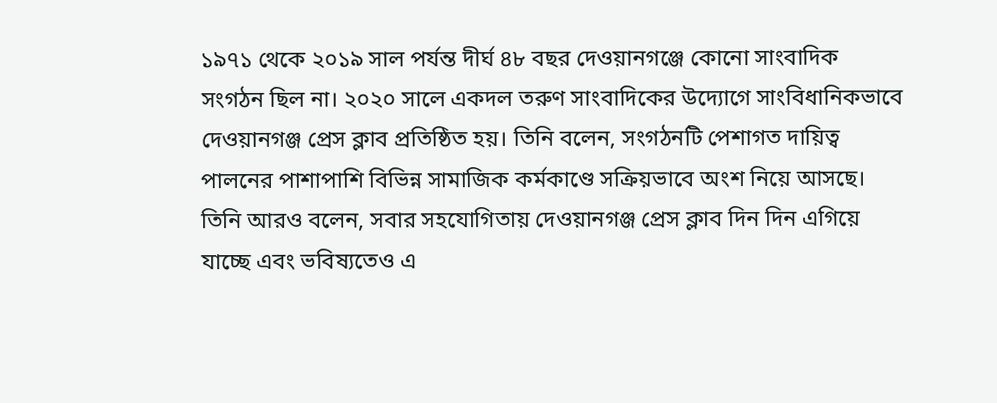১৯৭১ থেকে ২০১৯ সাল পর্যন্ত দীর্ঘ ৪৮ বছর দেওয়ানগঞ্জে কোনো সাংবাদিক সংগঠন ছিল না। ২০২০ সালে একদল তরুণ সাংবাদিকের উদ্যোগে সাংবিধানিকভাবে দেওয়ানগঞ্জ প্রেস ক্লাব প্রতিষ্ঠিত হয়। তিনি বলেন, সংগঠনটি পেশাগত দায়িত্ব পালনের পাশাপাশি বিভিন্ন সামাজিক কর্মকাণ্ডে সক্রিয়ভাবে অংশ নিয়ে আসছে। তিনি আরও বলেন, সবার সহযোগিতায় দেওয়ানগঞ্জ প্রেস ক্লাব দিন দিন এগিয়ে যাচ্ছে এবং ভবিষ্যতেও এ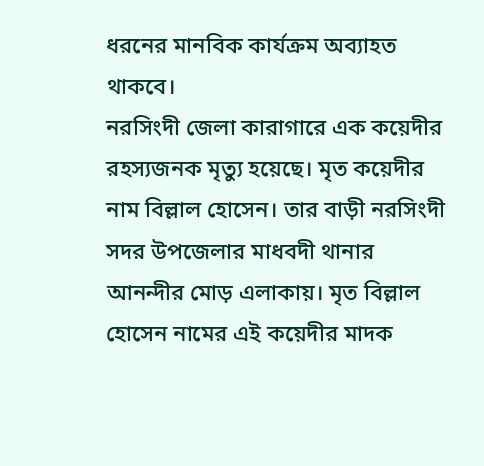ধরনের মানবিক কার্যক্রম অব্যাহত থাকবে।
নরসিংদী জেলা কারাগারে এক কয়েদীর রহস্যজনক মৃত্যু হয়েছে। মৃত কয়েদীর নাম বিল্লাল হোসেন। তার বাড়ী নরসিংদী সদর উপজেলার মাধবদী থানার আনন্দীর মোড় এলাকায়। মৃত বিল্লাল হোসেন নামের এই কয়েদীর মাদক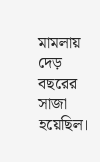মামলায় দেড় বছরের সাজা হয়েছিল।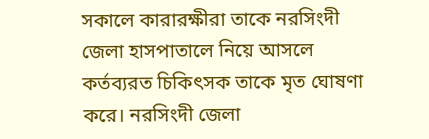সকালে কারারক্ষীরা তাকে নরসিংদী জেলা হাসপাতালে নিয়ে আসলে কর্তব্যরত চিকিৎসক তাকে মৃত ঘোষণা করে। নরসিংদী জেলা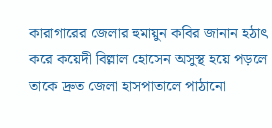কারাগারের জেলার হুমায়ুন কবির জানান হঠাৎ করে কয়েদী বিল্লাল হোসেন অসুস্থ হয়ে পড়লে তাকে দ্রুত জেলা হাসপাতালে পাঠানো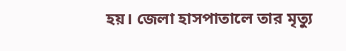হয়। জেলা হাসপাতালে তার মৃত্যু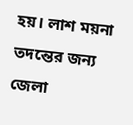হয়। লাশ ময়না তদন্তের জন্য জেলা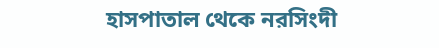হাসপাতাল থেকে নরসিংদী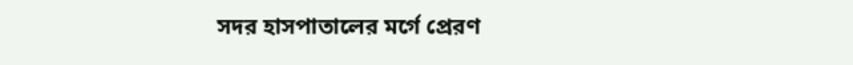সদর হাসপাতালের মর্গে প্রেরণ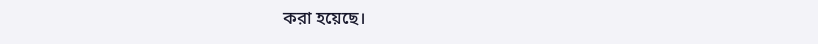করা হয়েছে।